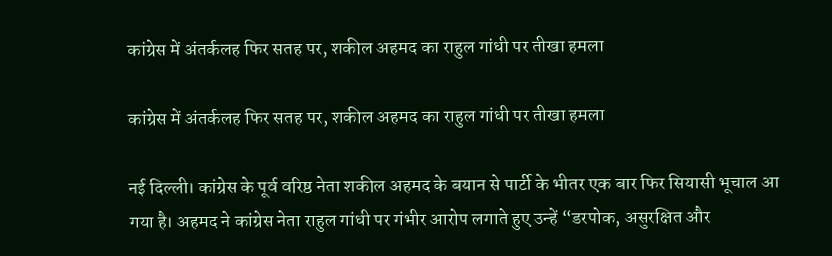कांग्रेस में अंतर्कलह फिर सतह पर, शकील अहमद का राहुल गांधी पर तीखा हमला

कांग्रेस में अंतर्कलह फिर सतह पर, शकील अहमद का राहुल गांधी पर तीखा हमला

नई दिल्ली। कांग्रेस के पूर्व वरिष्ठ नेता शकील अहमद के बयान से पार्टी के भीतर एक बार फिर सियासी भूचाल आ गया है। अहमद ने कांग्रेस नेता राहुल गांधी पर गंभीर आरोप लगाते हुए उन्हें “डरपोक, असुरक्षित और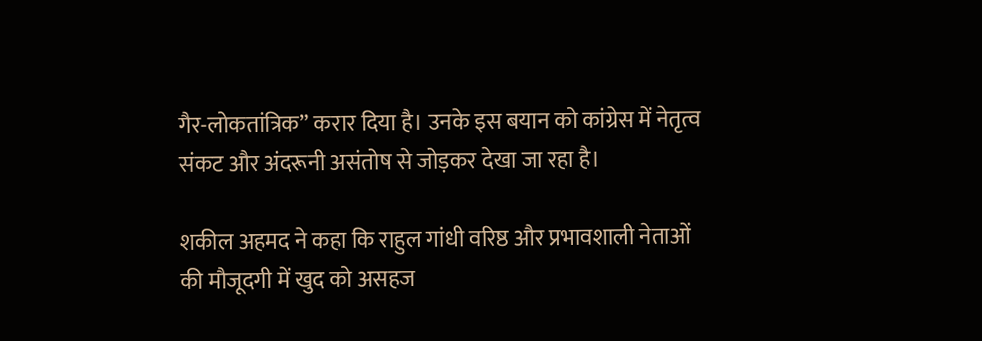गैर-लोकतांत्रिक” करार दिया है। उनके इस बयान को कांग्रेस में नेतृत्व संकट और अंदरूनी असंतोष से जोड़कर देखा जा रहा है।

शकील अहमद ने कहा कि राहुल गांधी वरिष्ठ और प्रभावशाली नेताओं की मौजूदगी में खुद को असहज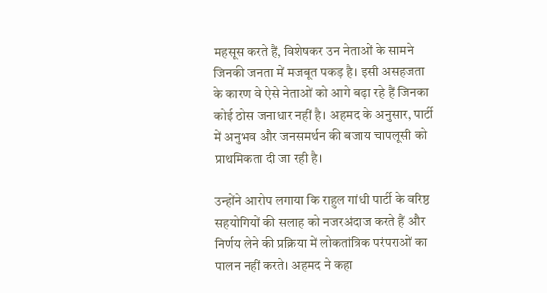महसूस करते हैं, विशेषकर उन नेताओं के सामने जिनकी जनता में मजबूत पकड़ है। इसी असहजता के कारण वे ऐसे नेताओं को आगे बढ़ा रहे हैं जिनका कोई ठोस जनाधार नहीं है। अहमद के अनुसार, पार्टी में अनुभव और जनसमर्थन की बजाय चापलूसी को प्राथमिकता दी जा रही है।

उन्होंने आरोप लगाया कि राहुल गांधी पार्टी के वरिष्ठ सहयोगियों की सलाह को नजरअंदाज करते हैं और निर्णय लेने की प्रक्रिया में लोकतांत्रिक परंपराओं का पालन नहीं करते। अहमद ने कहा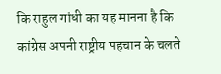कि राहुल गांधी का यह मानना है कि कांग्रेस अपनी राष्ट्रीय पहचान के चलते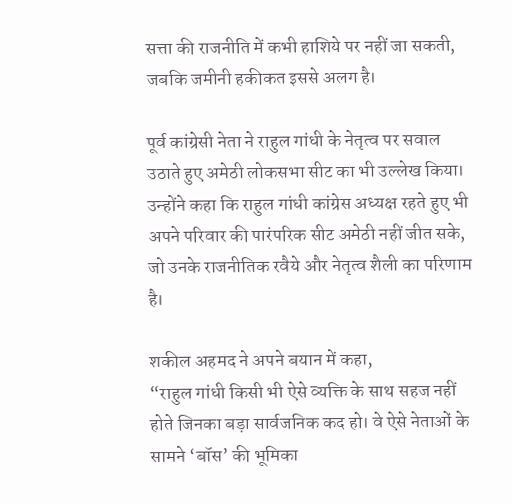सत्ता की राजनीति में कभी हाशिये पर नहीं जा सकती, जबकि जमीनी हकीकत इससे अलग है।

पूर्व कांग्रेसी नेता ने राहुल गांधी के नेतृत्व पर सवाल उठाते हुए अमेठी लोकसभा सीट का भी उल्लेख किया। उन्होंने कहा कि राहुल गांधी कांग्रेस अध्यक्ष रहते हुए भी अपने परिवार की पारंपरिक सीट अमेठी नहीं जीत सके, जो उनके राजनीतिक रवैये और नेतृत्व शैली का परिणाम है।

शकील अहमद ने अपने बयान में कहा,
“राहुल गांधी किसी भी ऐसे व्यक्ति के साथ सहज नहीं होते जिनका बड़ा सार्वजनिक कद हो। वे ऐसे नेताओं के सामने ‘बॉस’ की भूमिका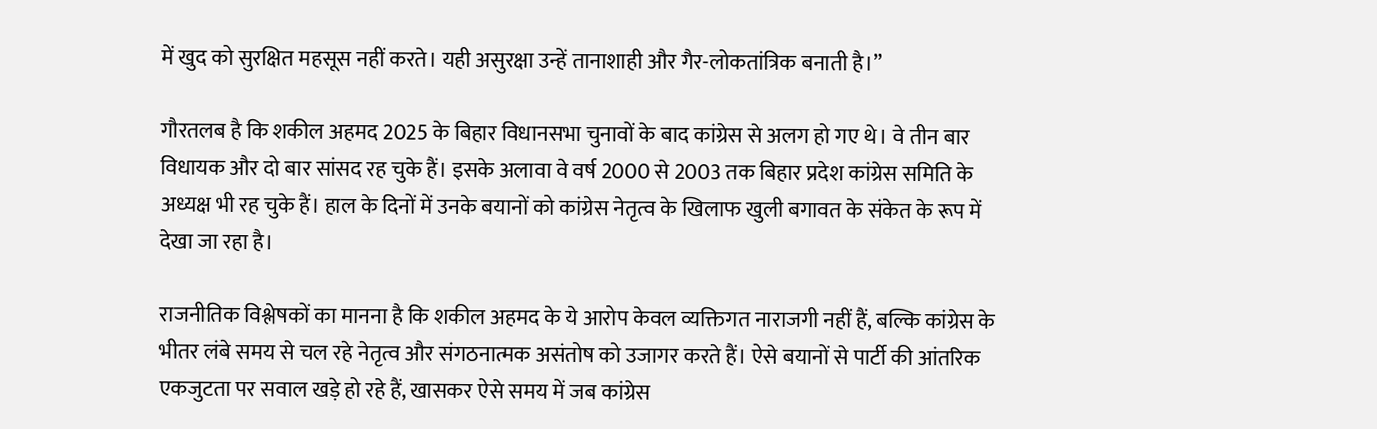में खुद को सुरक्षित महसूस नहीं करते। यही असुरक्षा उन्हें तानाशाही और गैर-लोकतांत्रिक बनाती है।”

गौरतलब है कि शकील अहमद 2025 के बिहार विधानसभा चुनावों के बाद कांग्रेस से अलग हो गए थे। वे तीन बार विधायक और दो बार सांसद रह चुके हैं। इसके अलावा वे वर्ष 2000 से 2003 तक बिहार प्रदेश कांग्रेस समिति के अध्यक्ष भी रह चुके हैं। हाल के दिनों में उनके बयानों को कांग्रेस नेतृत्व के खिलाफ खुली बगावत के संकेत के रूप में देखा जा रहा है।

राजनीतिक विश्लेषकों का मानना है कि शकील अहमद के ये आरोप केवल व्यक्तिगत नाराजगी नहीं हैं, बल्कि कांग्रेस के भीतर लंबे समय से चल रहे नेतृत्व और संगठनात्मक असंतोष को उजागर करते हैं। ऐसे बयानों से पार्टी की आंतरिक एकजुटता पर सवाल खड़े हो रहे हैं, खासकर ऐसे समय में जब कांग्रेस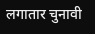लगातार चुनावी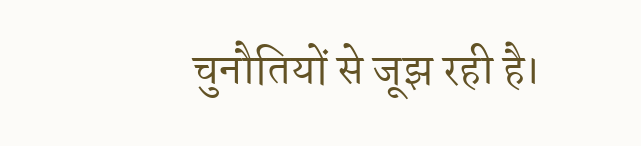चुनौतियों से जूझ रही है।